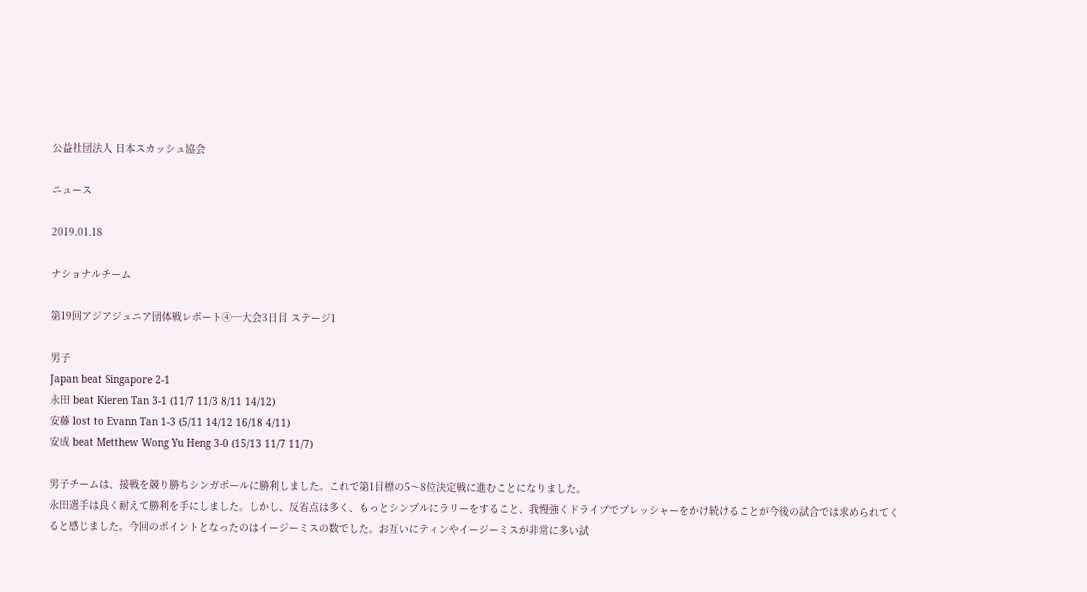公益社団法人 日本スカッシュ協会

ニュース

2019.01.18

ナショナルチーム

第19回アジアジュニア団体戦レポート④─大会3日目 ステージ1

男子
Japan beat Singapore 2-1
永田 beat Kieren Tan 3-1 (11/7 11/3 8/11 14/12)
安藤 lost to Evann Tan 1-3 (5/11 14/12 16/18 4/11)
安成 beat Metthew Wong Yu Heng 3-0 (15/13 11/7 11/7)

男子チームは、接戦を競り勝ちシンガポールに勝利しました。これで第1目標の5〜8位決定戦に進むことになりました。
永田選手は良く耐えて勝利を手にしました。しかし、反省点は多く、もっとシンプルにラリーをすること、我慢強くドライブでプレッシャーをかけ続けることが今後の試合では求められてくると感じました。今回のポイントとなったのはイージーミスの数でした。お互いにティンやイージーミスが非常に多い試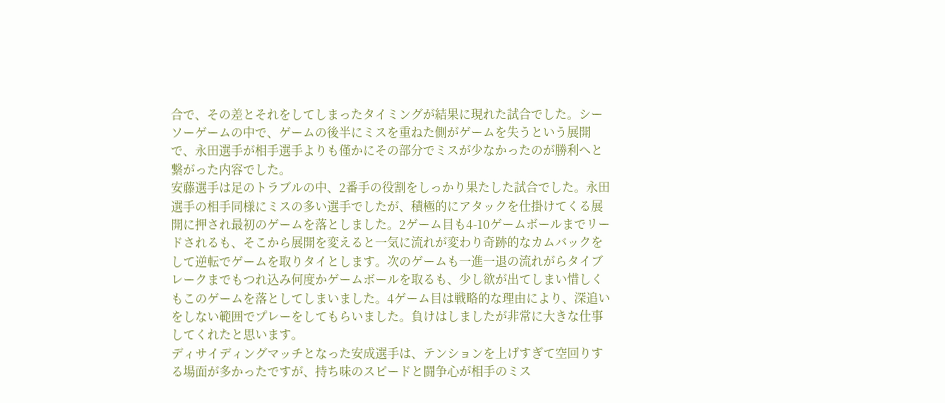合で、その差とそれをしてしまったタイミングが結果に現れた試合でした。シーソーゲームの中で、ゲームの後半にミスを重ねた側がゲームを失うという展開で、永田選手が相手選手よりも僅かにその部分でミスが少なかったのが勝利へと繋がった内容でした。
安藤選手は足のトラブルの中、2番手の役割をしっかり果たした試合でした。永田選手の相手同様にミスの多い選手でしたが、積極的にアタックを仕掛けてくる展開に押され最初のゲームを落としました。2ゲーム目も4-10ゲームボールまでリードされるも、そこから展開を変えると一気に流れが変わり奇跡的なカムバックをして逆転でゲームを取りタイとします。次のゲームも一進一退の流れがらタイブレークまでもつれ込み何度かゲームボールを取るも、少し欲が出てしまい惜しくもこのゲームを落としてしまいました。4ゲーム目は戦略的な理由により、深追いをしない範囲でプレーをしてもらいました。負けはしましたが非常に大きな仕事してくれたと思います。
ディサイディングマッチとなった安成選手は、テンションを上げすぎて空回りする場面が多かったですが、持ち味のスピードと闘争心が相手のミス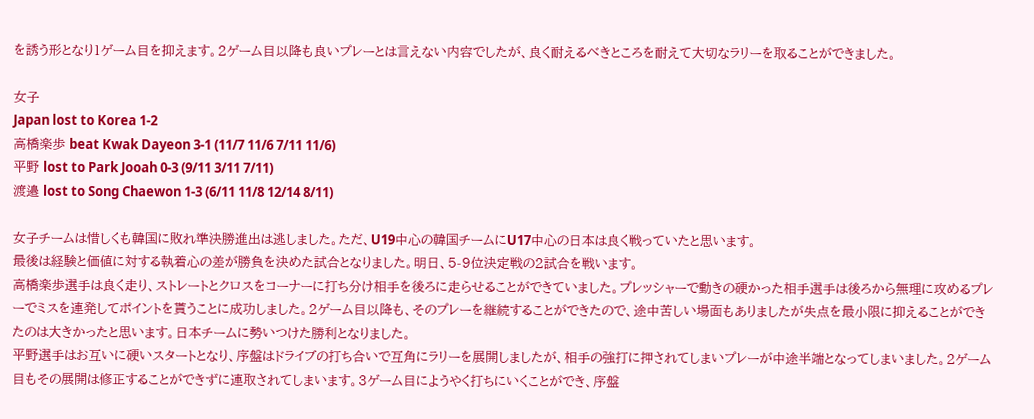を誘う形となり1ゲーム目を抑えます。2ゲーム目以降も良いプレーとは言えない内容でしたが、良く耐えるべきところを耐えて大切なラリーを取ることができました。

女子
Japan lost to Korea 1-2
高橋楽歩 beat Kwak Dayeon 3-1 (11/7 11/6 7/11 11/6)
平野 lost to Park Jooah 0-3 (9/11 3/11 7/11)
渡邉 lost to Song Chaewon 1-3 (6/11 11/8 12/14 8/11)

女子チームは惜しくも韓国に敗れ準決勝進出は逃しました。ただ、U19中心の韓国チームにU17中心の日本は良く戦っていたと思います。
最後は経験と価値に対する執着心の差が勝負を決めた試合となりました。明日、5-9位決定戦の2試合を戦います。
高橋楽歩選手は良く走り、ストレートとクロスをコーナーに打ち分け相手を後ろに走らせることができていました。プレッシャーで動きの硬かった相手選手は後ろから無理に攻めるプレーでミスを連発してポイントを貰うことに成功しました。2ゲーム目以降も、そのプレーを継続することができたので、途中苦しい場面もありましたが失点を最小限に抑えることができたのは大きかったと思います。日本チームに勢いつけた勝利となりました。
平野選手はお互いに硬いスタートとなり、序盤はドライブの打ち合いで互角にラリーを展開しましたが、相手の強打に押されてしまいプレーが中途半端となってしまいました。2ゲーム目もその展開は修正することができずに連取されてしまいます。3ゲーム目にようやく打ちにいくことができ、序盤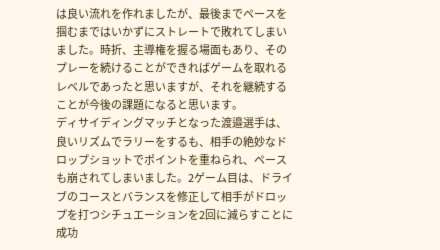は良い流れを作れましたが、最後までペースを掴むまではいかずにストレートで敗れてしまいました。時折、主導権を握る場面もあり、そのプレーを続けることができればゲームを取れるレベルであったと思いますが、それを継続することが今後の課題になると思います。
ディサイディングマッチとなった渡邉選手は、良いリズムでラリーをするも、相手の絶妙なドロップショットでポイントを重ねられ、ペースも崩されてしまいました。2ゲーム目は、ドライブのコースとバランスを修正して相手がドロップを打つシチュエーションを2回に減らすことに成功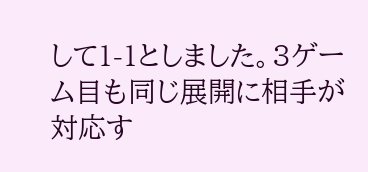して1-1としました。3ゲーム目も同じ展開に相手が対応す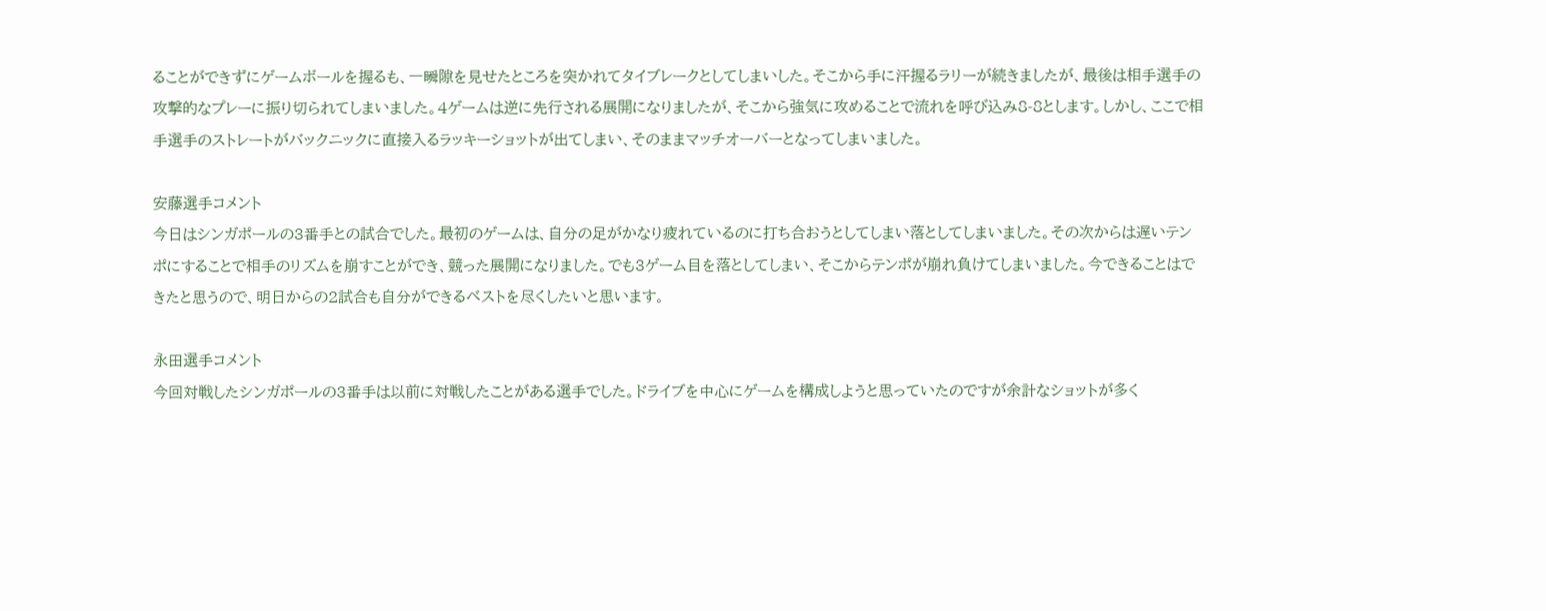ることができずにゲームボールを握るも、一瞬隙を見せたところを突かれてタイブレークとしてしまいした。そこから手に汗握るラリーが続きましたが、最後は相手選手の攻撃的なプレーに振り切られてしまいました。4ゲームは逆に先行される展開になりましたが、そこから強気に攻めることで流れを呼び込み8-8とします。しかし、ここで相手選手のストレートがバックニックに直接入るラッキーショットが出てしまい、そのままマッチオーバーとなってしまいました。

安藤選手コメント
今日はシンガポールの3番手との試合でした。最初のゲームは、自分の足がかなり疲れているのに打ち合おうとしてしまい落としてしまいました。その次からは遅いテンポにすることで相手のリズムを崩すことができ、競った展開になりました。でも3ゲーム目を落としてしまい、そこからテンポが崩れ負けてしまいました。今できることはできたと思うので、明日からの2試合も自分ができるベストを尽くしたいと思います。

永田選手コメント
今回対戦したシンガポールの3番手は以前に対戦したことがある選手でした。ドライブを中心にゲームを構成しようと思っていたのですが余計なショットが多く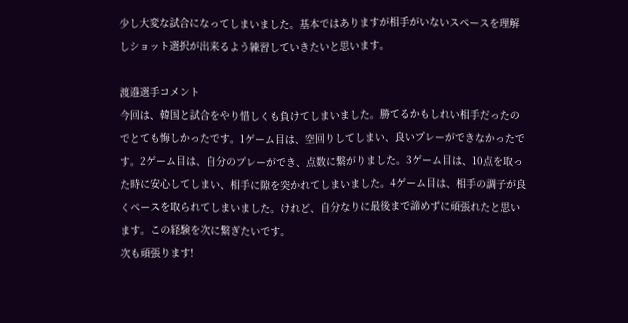少し大変な試合になってしまいました。基本ではありますが相手がいないスペースを理解しショット選択が出来るよう練習していきたいと思います。

渡邉選手コメント
今回は、韓国と試合をやり惜しくも負けてしまいました。勝てるかもしれい相手だったのでとても悔しかったです。1ゲーム目は、空回りしてしまい、良いプレーができなかったです。2ゲーム目は、自分のプレーができ、点数に繋がりました。3ゲーム目は、10点を取った時に安心してしまい、相手に隙を突かれてしまいました。4ゲーム目は、相手の調子が良くペースを取られてしまいました。けれど、自分なりに最後まで諦めずに頑張れたと思います。この経験を次に繋ぎたいです。
次も頑張ります!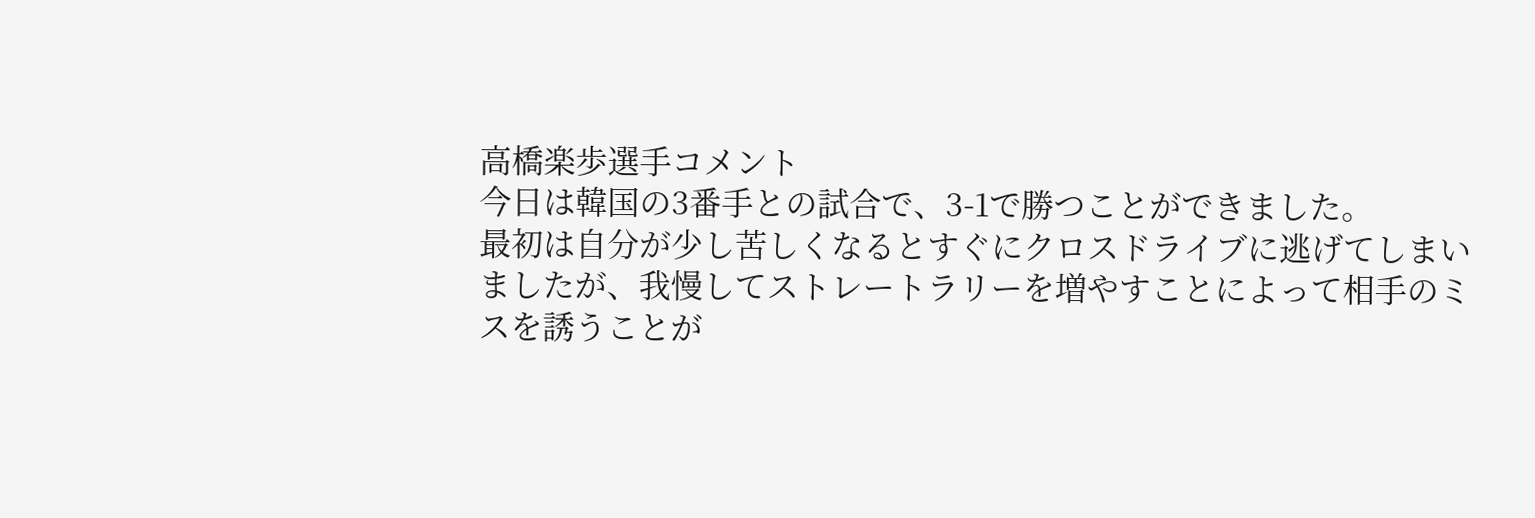高橋楽歩選手コメント
今日は韓国の3番手との試合で、3-1で勝つことができました。
最初は自分が少し苦しくなるとすぐにクロスドライブに逃げてしまいましたが、我慢してストレートラリーを増やすことによって相手のミスを誘うことが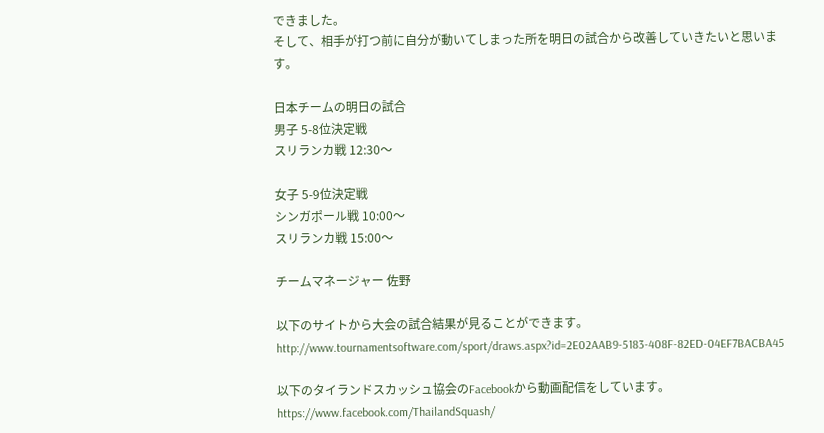できました。
そして、相手が打つ前に自分が動いてしまった所を明日の試合から改善していきたいと思います。

日本チームの明日の試合
男子 5-8位決定戦
スリランカ戦 12:30〜

女子 5-9位決定戦
シンガポール戦 10:00〜
スリランカ戦 15:00〜

チームマネージャー 佐野

以下のサイトから大会の試合結果が見ることができます。
http://www.tournamentsoftware.com/sport/draws.aspx?id=2E02AAB9-5183-408F-82ED-04EF7BACBA45

以下のタイランドスカッシュ協会のFacebookから動画配信をしています。
https://www.facebook.com/ThailandSquash/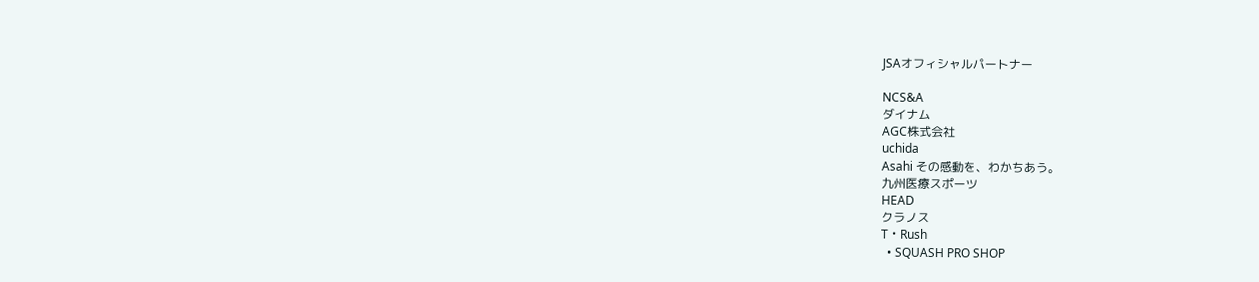JSAオフィシャルパートナー

NCS&A
ダイナム
AGC株式会社
uchida
Asahi その感動を、わかちあう。
九州医療スポーツ
HEAD
クラノス
T・Rush
  • SQUASH PRO SHOP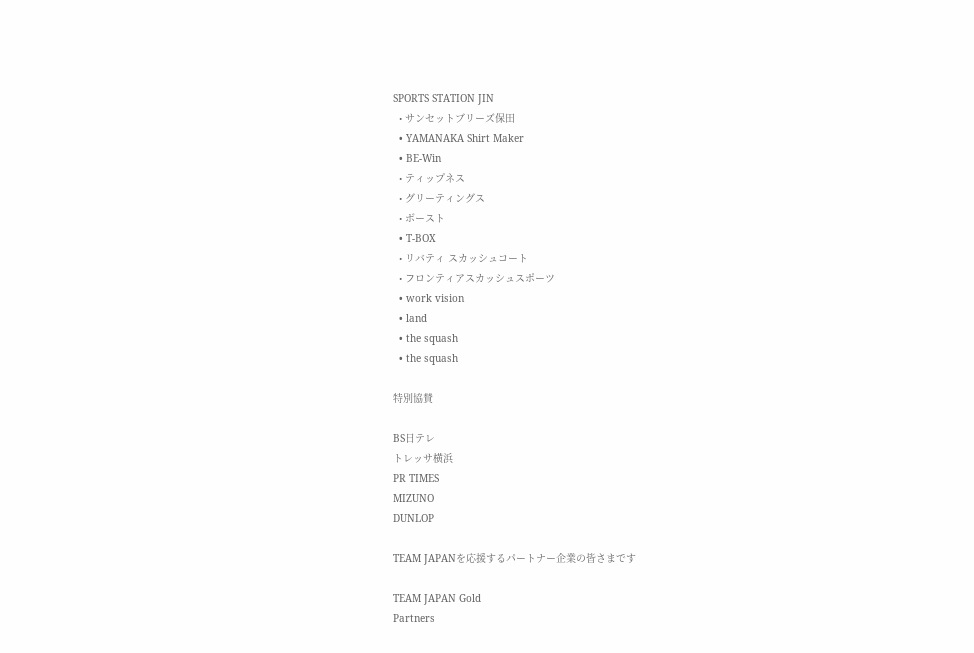SPORTS STATION JIN
  • サンセットブリーズ保田
  • YAMANAKA Shirt Maker
  • BE-Win
  • ティップネス
  • グリーティングス
  • ボースト
  • T-BOX
  • リバティ スカッシュコート
  • フロンティアスカッシュスポーツ
  • work vision
  • land
  • the squash
  • the squash

特別協賛

BS日テレ
トレッサ横浜
PR TIMES
MIZUNO
DUNLOP

TEAM JAPANを応援するパートナー企業の皆さまです

TEAM JAPAN Gold
Partners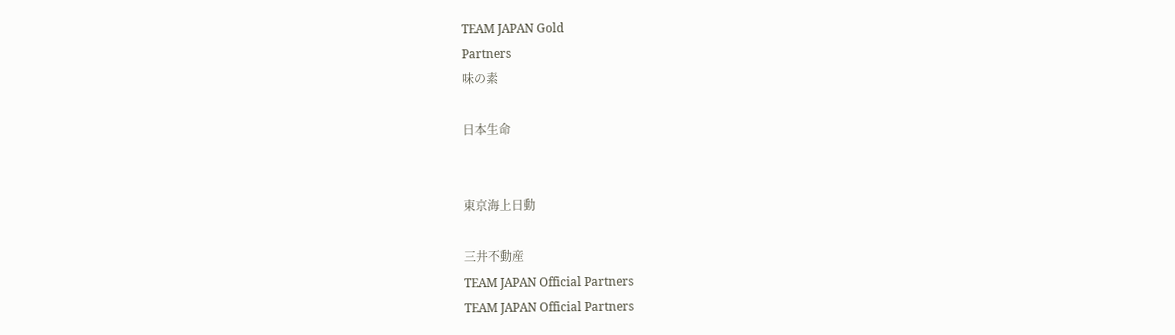TEAM JAPAN Gold
Partners
味の素

日本生命


東京海上日動

三井不動産
TEAM JAPAN Official Partners
TEAM JAPAN Official Partners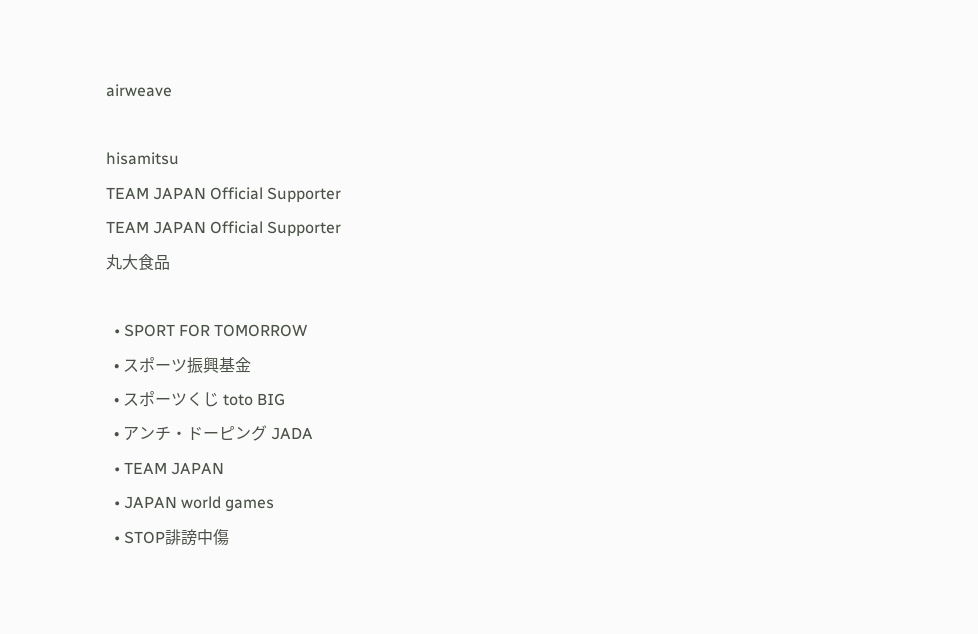airweave

hisamitsu
TEAM JAPAN Official Supporter
TEAM JAPAN Official Supporter
丸大食品

  • SPORT FOR TOMORROW
  • スポーツ振興基金
  • スポーツくじ toto BIG
  • アンチ・ドーピング JADA
  • TEAM JAPAN
  • JAPAN world games
  • STOP誹謗中傷